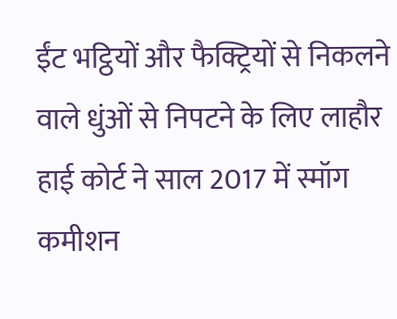ईंट भट्ठियों और फैक्ट्रियों से निकलने वाले धुंओं से निपटने के लिए लाहौर हाई कोर्ट ने साल 2017 में स्मॉग कमीशन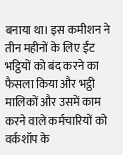बनाया था। इस कमीशन ने तीन महीनों के लिए ईंट भट्ठियों को बंद करने का फैसला किया और भट्ठी मालिकों और उसमें काम करने वाले कर्मचारियों को वर्कशॉप के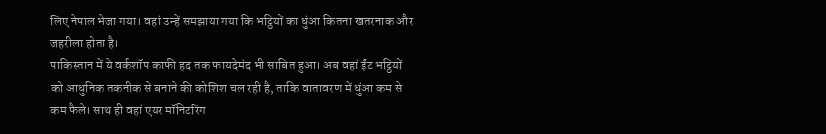लिए नेपाल भेजा गया। वहां उन्हें समझाया गया कि भट्ठियों का धुंआ कितना खतरनाक और जहरीला होता है।
पाकिस्तान में ये वर्कशॉप काफी हद तक फायदेमंद भी साबित हुआ। अब वहां ईंट भट्ठियों को आधुनिक तकनीक से बनाने की कोशिश चल रही है, ताकि वातावरण में धुंआ कम से कम फैले। साथ ही वहां एयर मॉनिटरिंग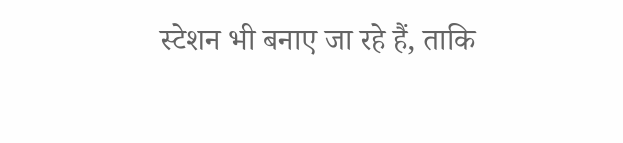स्टेशन भी बनाए जा रहे हैं, ताकि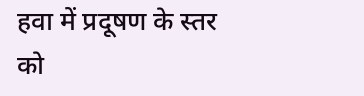हवा में प्रदूषण के स्तर को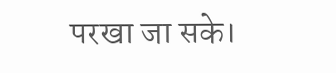परखा जा सके।